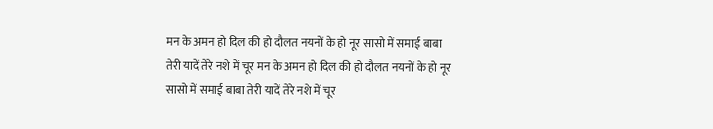मन के अमन हो दिल की हो दौलत नयनों के हो नूर सासो में समाई बाबा तेरी यादें तेरे नशे में चूर मन के अमन हो दिल की हो दौलत नयनों के हो नूर सासो में समाई बाबा तेरी यादें तेरे नशे में चूर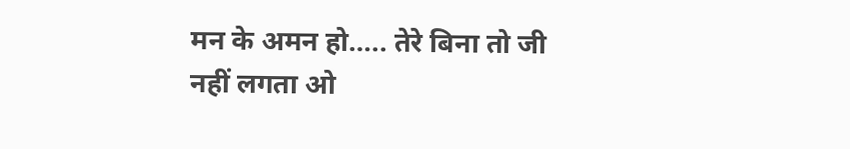मन के अमन हो….. तेरे बिना तो जी नहीं लगता ओ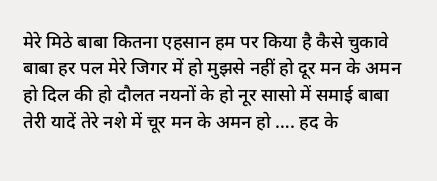मेरे मिठे बाबा कितना एहसान हम पर किया है कैसे चुकावे बाबा हर पल मेरे जिगर में हो मुझसे नहीं हो दूर मन के अमन हो दिल की हो दौलत नयनों के हो नूर सासो में समाई बाबा तेरी यादें तेरे नशे में चूर मन के अमन हो …. हद के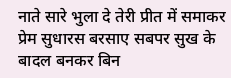नाते सारे भुला दे तेरी प्रीत में समाकर प्रेम सुधारस बरसाए सबपर सुख के बादल बनकर बिन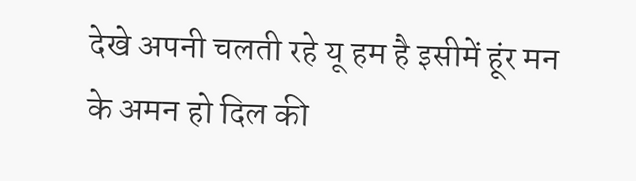देखे अपनी चलती रहे यू हम है इसीमें हूंर मन के अमन हो दिल की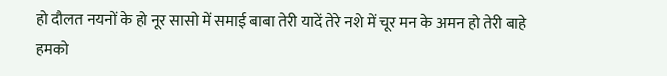हो दौलत नयनों के हो नूर सासो में समाई बाबा तेरी यादें तेरे नशे में चूर मन के अमन हो तेरी बाहे हमको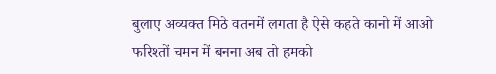बुलाए अव्यक्त मिठे वतनमें लगता है ऐसे कहते कानो में आओ फरिश्तों चमन में बनना अब तो हमको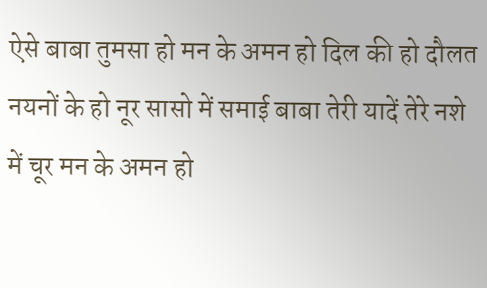ऐसे बाबा तुमसा हो मन के अमन हो दिल की हो दौलत नयनों के हो नूर सासो में समाई बाबा तेरी यादें तेरे नशे में चूर मन के अमन हो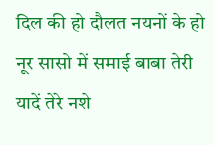दिल की हो दौलत नयनों के हो नूर सासो में समाई बाबा तेरी यादें तेरे नशे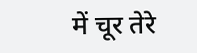में चूर तेरे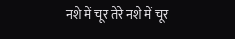नशे में चूर तेरे नशे में चूर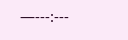—---:---